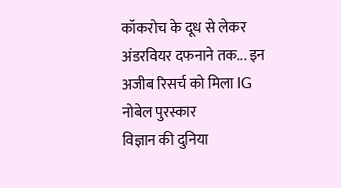कॉकरोच के दूध से लेकर अंडरवियर दफनाने तक... इन अजीब रिसर्च को मिला IG नोबेल पुरस्कार
विज्ञान की दुनिया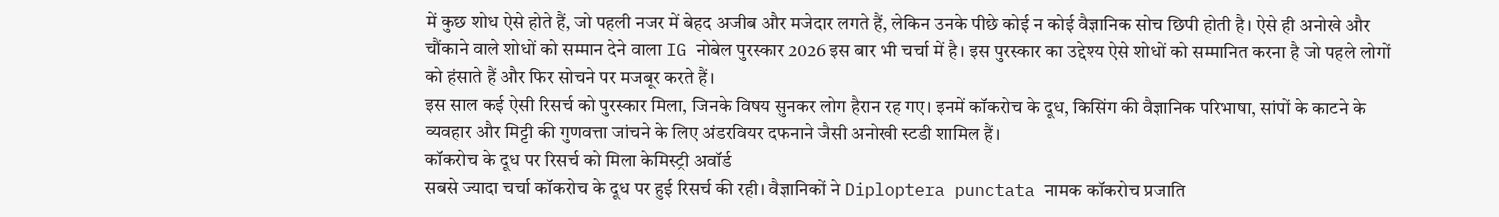में कुछ शोध ऐसे होते हैं, जो पहली नजर में बेहद अजीब और मजेदार लगते हैं, लेकिन उनके पीछे कोई न कोई वैज्ञानिक सोच छिपी होती है। ऐसे ही अनोखे और चौंकाने वाले शोधों को सम्मान देने वाला IG नोबेल पुरस्कार 2026 इस बार भी चर्चा में है। इस पुरस्कार का उद्देश्य ऐसे शोधों को सम्मानित करना है जो पहले लोगों को हंसाते हैं और फिर सोचने पर मजबूर करते हैं।
इस साल कई ऐसी रिसर्च को पुरस्कार मिला, जिनके विषय सुनकर लोग हैरान रह गए। इनमें कॉकरोच के दूध, किसिंग की वैज्ञानिक परिभाषा, सांपों के काटने के व्यवहार और मिट्टी की गुणवत्ता जांचने के लिए अंडरवियर दफनाने जैसी अनोखी स्टडी शामिल हैं।
कॉकरोच के दूध पर रिसर्च को मिला केमिस्ट्री अवॉर्ड
सबसे ज्यादा चर्चा कॉकरोच के दूध पर हुई रिसर्च की रही। वैज्ञानिकों ने Diploptera punctata नामक कॉकरोच प्रजाति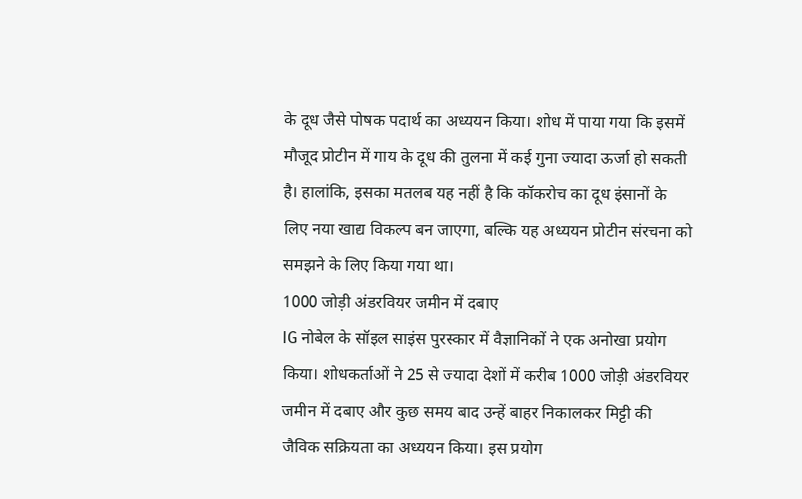के दूध जैसे पोषक पदार्थ का अध्ययन किया। शोध में पाया गया कि इसमें मौजूद प्रोटीन में गाय के दूध की तुलना में कई गुना ज्यादा ऊर्जा हो सकती है। हालांकि, इसका मतलब यह नहीं है कि कॉकरोच का दूध इंसानों के लिए नया खाद्य विकल्प बन जाएगा, बल्कि यह अध्ययन प्रोटीन संरचना को समझने के लिए किया गया था।
1000 जोड़ी अंडरवियर जमीन में दबाए
IG नोबेल के सॉइल साइंस पुरस्कार में वैज्ञानिकों ने एक अनोखा प्रयोग किया। शोधकर्ताओं ने 25 से ज्यादा देशों में करीब 1000 जोड़ी अंडरवियर जमीन में दबाए और कुछ समय बाद उन्हें बाहर निकालकर मिट्टी की जैविक सक्रियता का अध्ययन किया। इस प्रयोग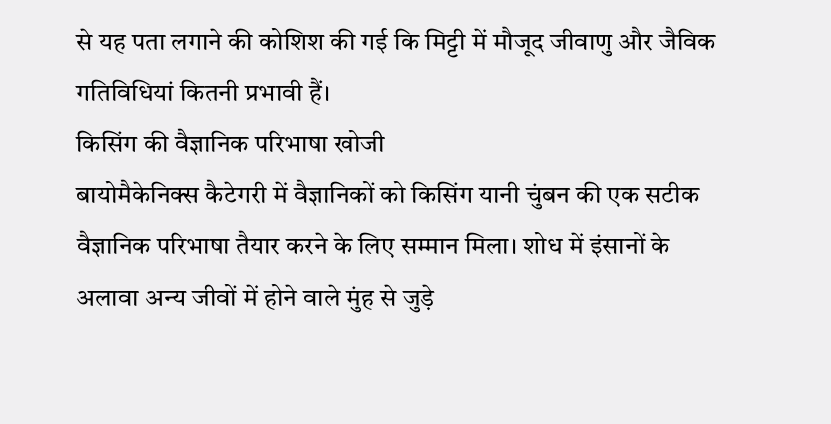से यह पता लगाने की कोशिश की गई कि मिट्टी में मौजूद जीवाणु और जैविक गतिविधियां कितनी प्रभावी हैं।
किसिंग की वैज्ञानिक परिभाषा खोजी
बायोमैकेनिक्स कैटेगरी में वैज्ञानिकों को किसिंग यानी चुंबन की एक सटीक वैज्ञानिक परिभाषा तैयार करने के लिए सम्मान मिला। शोध में इंसानों के अलावा अन्य जीवों में होने वाले मुंह से जुड़े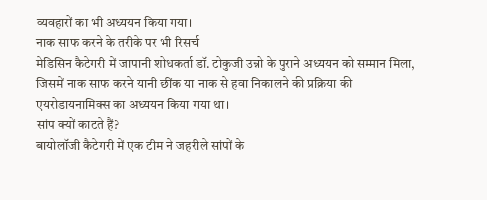व्यवहारों का भी अध्ययन किया गया।
नाक साफ करने के तरीके पर भी रिसर्च
मेडिसिन कैटेगरी में जापानी शोधकर्ता डॉ. टोकुजी उन्नो के पुराने अध्ययन को सम्मान मिला, जिसमें नाक साफ करने यानी छींक या नाक से हवा निकालने की प्रक्रिया की एयरोडायनामिक्स का अध्ययन किया गया था।
सांप क्यों काटते हैं?
बायोलॉजी कैटेगरी में एक टीम ने जहरीले सांपों के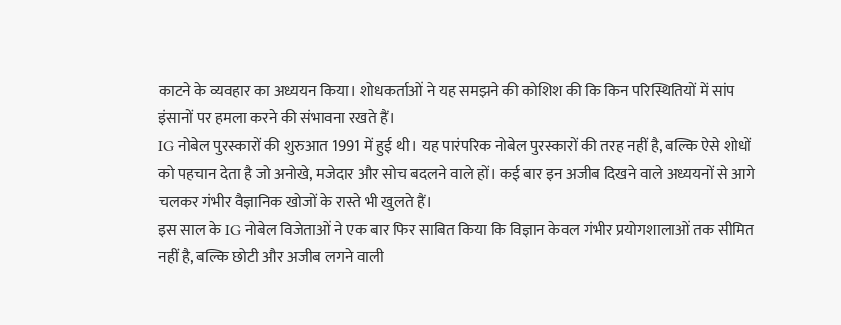काटने के व्यवहार का अध्ययन किया। शोधकर्ताओं ने यह समझने की कोशिश की कि किन परिस्थितियों में सांप इंसानों पर हमला करने की संभावना रखते हैं।
IG नोबेल पुरस्कारों की शुरुआत 1991 में हुई थी। यह पारंपरिक नोबेल पुरस्कारों की तरह नहीं है, बल्कि ऐसे शोधों को पहचान देता है जो अनोखे, मजेदार और सोच बदलने वाले हों। कई बार इन अजीब दिखने वाले अध्ययनों से आगे चलकर गंभीर वैज्ञानिक खोजों के रास्ते भी खुलते हैं।
इस साल के IG नोबेल विजेताओं ने एक बार फिर साबित किया कि विज्ञान केवल गंभीर प्रयोगशालाओं तक सीमित नहीं है, बल्कि छोटी और अजीब लगने वाली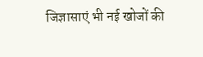जिज्ञासाएं भी नई खोजों की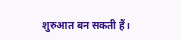शुरुआत बन सकती हैं।